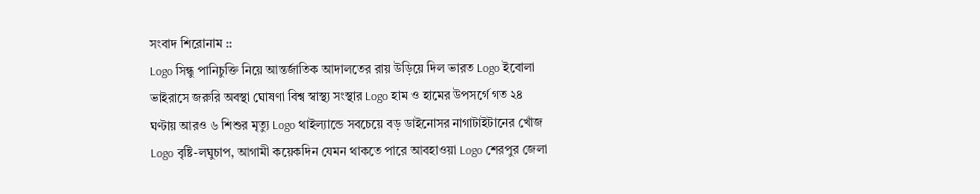সংবাদ শিরোনাম ::
Logo সিন্ধু পানিচুক্তি নিয়ে আন্তর্জাতিক আদালতের রায় উড়িয়ে দিল ভারত Logo ইবোলা ভাইরাসে জরুরি অবস্থা ঘোষণা বিশ্ব স্বাস্থ্য সংস্থার Logo হাম ও হামের উপসর্গে গত ২৪ ঘণ্টায় আরও ৬ শিশুর মৃত্যু Logo থাইল্যান্ডে সবচেয়ে বড় ডাইনোসর নাগাটাইটানের খোঁজ Logo বৃষ্টি-লঘুচাপ, আগামী কয়েকদিন যেমন থাকতে পারে আবহাওয়া Logo শেরপুর জেলা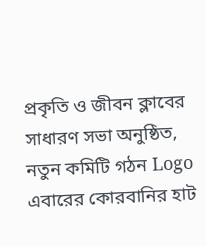প্রকৃতি ও জীবন ক্লাবের সাধারণ সভা অনুষ্ঠিত, নতুন কমিটি গঠন Logo এবারের কোরবানির হাট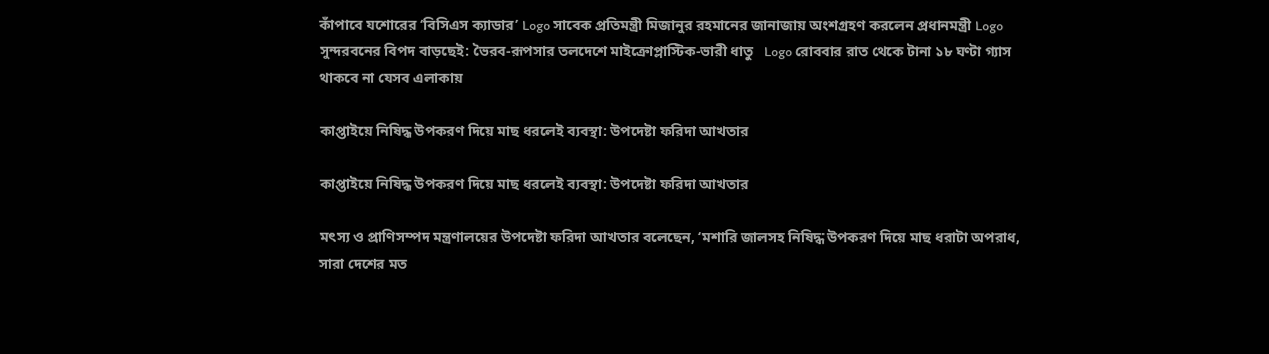কাঁপাবে যশোরের ‘বিসিএস ক্যাডার’ Logo সাবেক প্রতিমন্ত্রী মিজানুর রহমানের জানাজায় অংশগ্রহণ করলেন প্রধানমন্ত্রী Logo সুন্দরবনের বিপদ বাড়ছেই: ভৈরব-রূপসার তলদেশে মাইক্রোপ্লাস্টিক-ভারী ধাতু   Logo রোববার রাত থেকে টানা ১৮ ঘণ্টা গ্যাস থাকবে না যেসব এলাকায়

কাপ্তাইয়ে নিষিদ্ধ উপকরণ দিয়ে মাছ ধরলেই ব্যবস্থা: উপদেষ্টা ফরিদা আখতার

কাপ্তাইয়ে নিষিদ্ধ উপকরণ দিয়ে মাছ ধরলেই ব্যবস্থা: উপদেষ্টা ফরিদা আখতার

মৎস্য ও প্রাণিসম্পদ মন্ত্রণালয়ের উপদেষ্টা ফরিদা আখতার বলেছেন, ‘মশারি জালসহ নিষিদ্ধ উপকরণ দিয়ে মাছ ধরাটা অপরাধ, সারা দেশের মত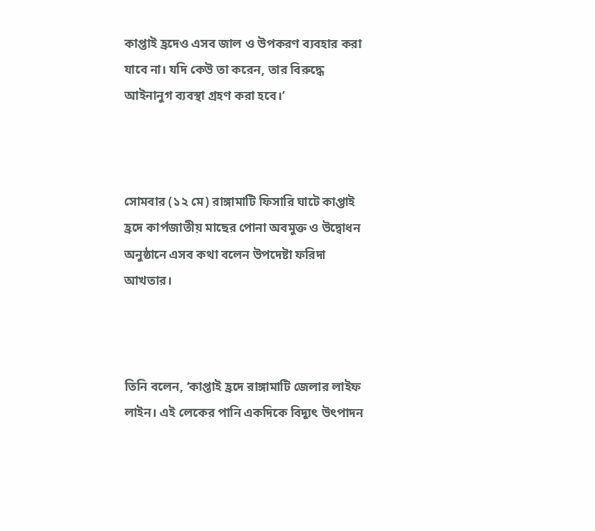কাপ্তাই হ্রদেও এসব জাল ও উপকরণ ব্যবহার করা যাবে না। যদি কেউ তা করেন, তার বিরুদ্ধে আইনানুগ ব্যবস্থা গ্রহণ করা হবে।’



সোমবার (১২ মে) রাঙ্গামাটি ফিসারি ঘাটে কাপ্তাই হ্রদে কার্পজাতীয় মাছের পোনা অবমুক্ত ও উদ্বোধন অনুষ্ঠানে এসব কথা বলেন উপদেষ্টা ফরিদা আখতার।



তিনি বলেন, ‘কাপ্তাই হ্রদে রাঙ্গামাটি জেলার লাইফ লাইন। এই লেকের পানি একদিকে বিদ্যুৎ উৎপাদন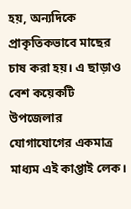হয়, অন্যদিকে প্রাকৃতিকভাবে মাছের চাষ করা হয়। এ ছাড়াও বেশ কয়েকটি উপজেলার যোগাযোগের একমাত্র মাধ্যম এই কাপ্তাই লেক।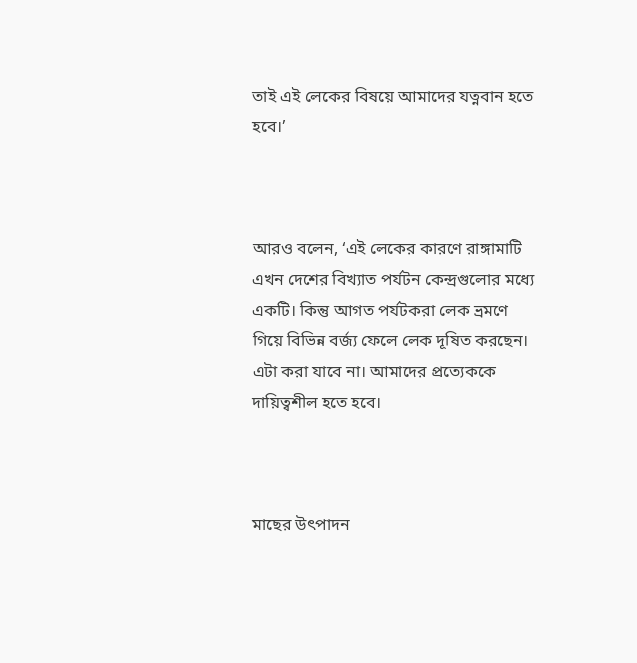তাই এই লেকের বিষয়ে আমাদের যত্নবান হতে হবে।’



আরও বলেন, ‘এই লেকের কারণে রাঙ্গামাটি এখন দেশের বিখ্যাত পর্যটন কেন্দ্রগুলোর মধ্যে একটি। কিন্তু আগত পর্যটকরা লেক ভ্রমণে গিয়ে বিভিন্ন বর্জ্য ফেলে লেক দূষিত করছেন। এটা করা যাবে না। আমাদের প্রত্যেককে দায়িত্বশীল হতে হবে।



মাছের উৎপাদন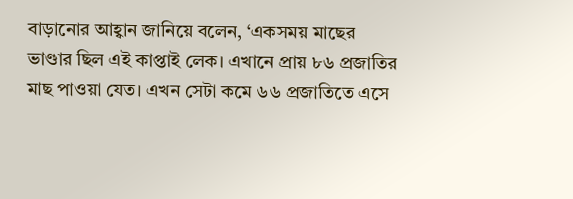বাড়ানোর আহ্বান জানিয়ে বলেন, ‘একসময় মাছের ভাণ্ডার ছিল এই কাপ্তাই লেক। এখানে প্রায় ৮৬ প্রজাতির মাছ পাওয়া যেত। এখন সেটা কমে ৬৬ প্রজাতিতে এসে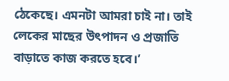ঠেকেছে। এমনটা আমরা চাই না। তাই লেকের মাছের উৎপাদন ও প্রজাতি বাড়াতে কাজ করতে হবে।’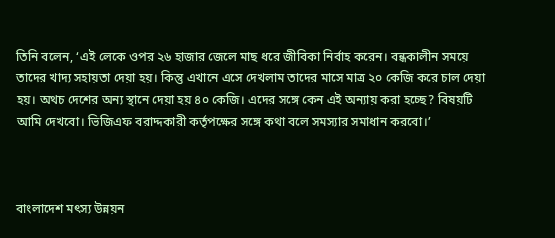তিনি বলেন, ‘এই লেকে ওপর ২৬ হাজার জেলে মাছ ধরে জীবিকা নির্বাহ করেন। বন্ধকালীন সময়ে তাদের খাদ্য সহায়তা দেয়া হয়। কিন্তু এখানে এসে দেখলাম তাদের মাসে মাত্র ২০ কেজি করে চাল দেয়া হয়। অথচ দেশের অন্য স্থানে দেয়া হয় ৪০ কেজি। এদের সঙ্গে কেন এই অন্যায় করা হচ্ছে? বিষয়টি আমি দেখবো। ভিজিএফ বরাদ্দকারী কর্তৃপক্ষের সঙ্গে কথা বলে সমস্যার সমাধান করবো।’



বাংলাদেশ মৎস্য উন্নয়ন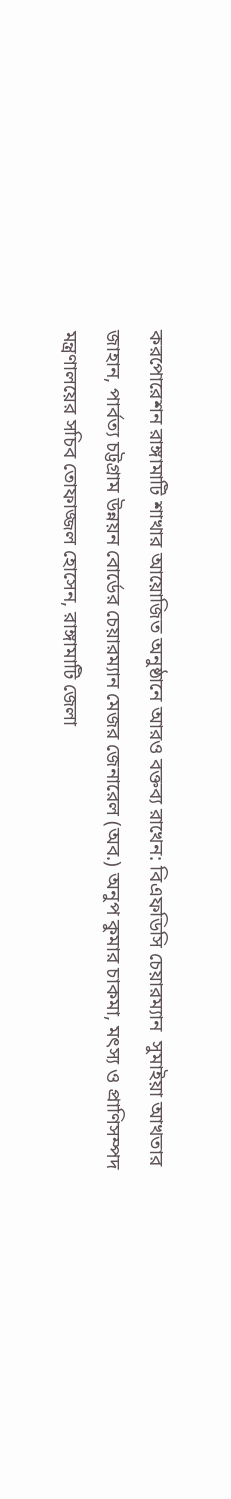করপোরেশন রাঙ্গামাটি শাখার আয়োজিত অনুষ্ঠানে আরও বক্তব্য রাখেন: বিএফডিসি চেয়ারম্যান  সুমাইয়া আখতার জাহান, পার্বত্য চট্টগ্রাম উন্নয়ন বোর্ডের চেয়ারম্যান মেজর জেনারেল (অব.) অনুপ কুমার চাকমা, মৎস্য ও প্রাণিসম্পদ মন্ত্রণালয়ের সচিব তোফাজ্জল হোসেন, রাঙ্গামাটি জেলা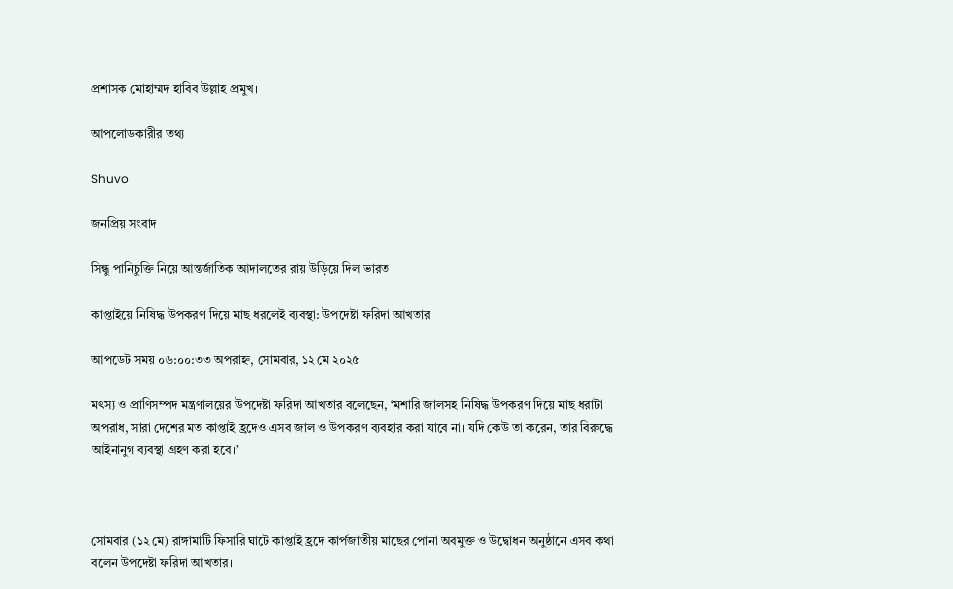প্রশাসক মোহাম্মদ হাবিব উল্লাহ প্রমুখ।

আপলোডকারীর তথ্য

Shuvo

জনপ্রিয় সংবাদ

সিন্ধু পানিচুক্তি নিয়ে আন্তর্জাতিক আদালতের রায় উড়িয়ে দিল ভারত

কাপ্তাইয়ে নিষিদ্ধ উপকরণ দিয়ে মাছ ধরলেই ব্যবস্থা: উপদেষ্টা ফরিদা আখতার

আপডেট সময় ০৬:০০:৩৩ অপরাহ্ন, সোমবার, ১২ মে ২০২৫

মৎস্য ও প্রাণিসম্পদ মন্ত্রণালয়ের উপদেষ্টা ফরিদা আখতার বলেছেন, ‘মশারি জালসহ নিষিদ্ধ উপকরণ দিয়ে মাছ ধরাটা অপরাধ, সারা দেশের মত কাপ্তাই হ্রদেও এসব জাল ও উপকরণ ব্যবহার করা যাবে না। যদি কেউ তা করেন, তার বিরুদ্ধে আইনানুগ ব্যবস্থা গ্রহণ করা হবে।’



সোমবার (১২ মে) রাঙ্গামাটি ফিসারি ঘাটে কাপ্তাই হ্রদে কার্পজাতীয় মাছের পোনা অবমুক্ত ও উদ্বোধন অনুষ্ঠানে এসব কথা বলেন উপদেষ্টা ফরিদা আখতার।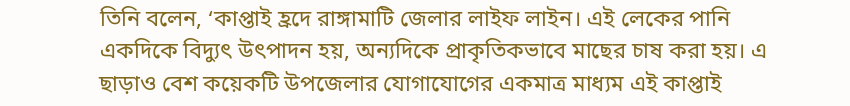তিনি বলেন, ‘কাপ্তাই হ্রদে রাঙ্গামাটি জেলার লাইফ লাইন। এই লেকের পানি একদিকে বিদ্যুৎ উৎপাদন হয়, অন্যদিকে প্রাকৃতিকভাবে মাছের চাষ করা হয়। এ ছাড়াও বেশ কয়েকটি উপজেলার যোগাযোগের একমাত্র মাধ্যম এই কাপ্তাই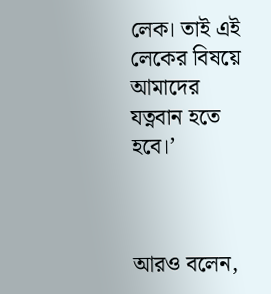লেক। তাই এই লেকের বিষয়ে আমাদের যত্নবান হতে হবে।’



আরও বলেন,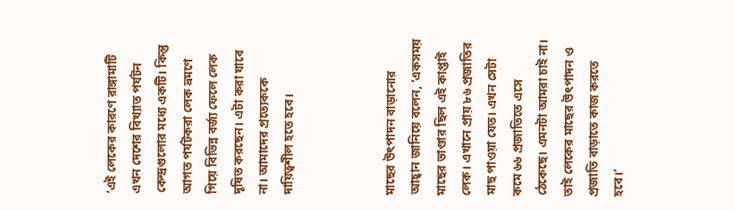‘এই লেকের কারণে রাঙ্গামাটি এখন দেশের বিখ্যাত পর্যটন কেন্দ্রগুলোর মধ্যে একটি। কিন্তু আগত পর্যটকরা লেক ভ্রমণে গিয়ে বিভিন্ন বর্জ্য ফেলে লেক দূষিত করছেন। এটা করা যাবে না। আমাদের প্রত্যেককে দায়িত্বশীল হতে হবে।



মাছের উৎপাদন বাড়ানোর আহ্বান জানিয়ে বলেন, ‘একসময় মাছের ভাণ্ডার ছিল এই কাপ্তাই লেক। এখানে প্রায় ৮৬ প্রজাতির মাছ পাওয়া যেত। এখন সেটা কমে ৬৬ প্রজাতিতে এসে ঠেকেছে। এমনটা আমরা চাই না। তাই লেকের মাছের উৎপাদন ও প্রজাতি বাড়াতে কাজ করতে হবে।’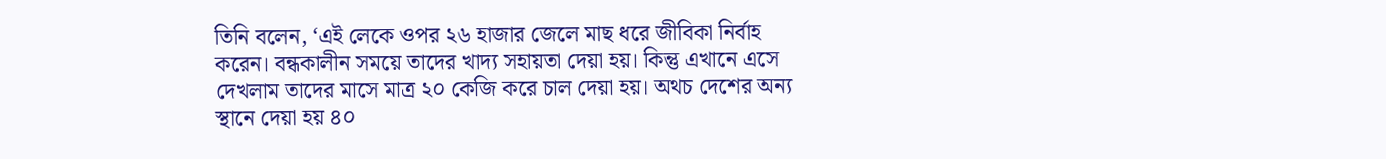তিনি বলেন, ‘এই লেকে ওপর ২৬ হাজার জেলে মাছ ধরে জীবিকা নির্বাহ করেন। বন্ধকালীন সময়ে তাদের খাদ্য সহায়তা দেয়া হয়। কিন্তু এখানে এসে দেখলাম তাদের মাসে মাত্র ২০ কেজি করে চাল দেয়া হয়। অথচ দেশের অন্য স্থানে দেয়া হয় ৪০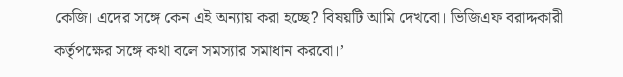কেজি। এদের সঙ্গে কেন এই অন্যায় করা হচ্ছে? বিষয়টি আমি দেখবো। ভিজিএফ বরাদ্দকারী কর্তৃপক্ষের সঙ্গে কথা বলে সমস্যার সমাধান করবো।’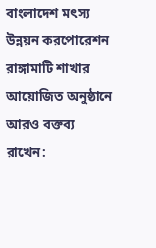বাংলাদেশ মৎস্য উন্নয়ন করপোরেশন রাঙ্গামাটি শাখার আয়োজিত অনুষ্ঠানে আরও বক্তব্য রাখেন: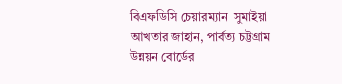বিএফডিসি চেয়ারম্যান  সুমাইয়া আখতার জাহান, পার্বত্য চট্টগ্রাম উন্নয়ন বোর্ডের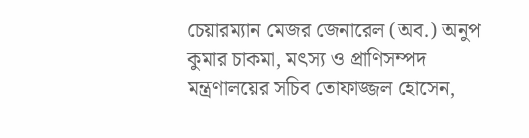চেয়ারম্যান মেজর জেনারেল (অব.) অনুপ কুমার চাকমা, মৎস্য ও প্রাণিসম্পদ মন্ত্রণালয়ের সচিব তোফাজ্জল হোসেন,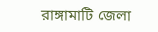রাঙ্গামাটি জেলা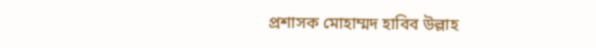প্রশাসক মোহাম্মদ হাবিব উল্লাহ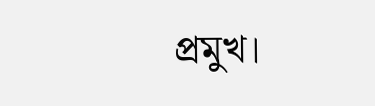প্রমুখ।